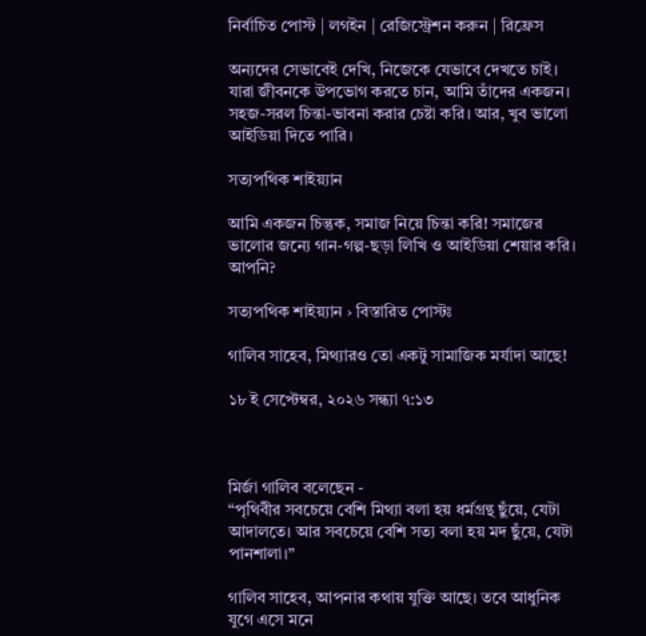নির্বাচিত পোস্ট | লগইন | রেজিস্ট্রেশন করুন | রিফ্রেস

অন্যদের সেভাবেই দেখি, নিজেকে যেভাবে দেখতে চাই। যারা জীবনকে উপভোগ করতে চান, আমি তাঁদের একজন। সহজ-সরল চিন্তা-ভাবনা করার চেষ্টা করি। আর, খুব ভালো আইডিয়া দিতে পারি।

সত্যপথিক শাইয়্যান

আমি একজন চিন্তুক, সমাজ নিয়ে চিন্তা করি! সমাজের ভালোর জন্যে গান-গল্প-ছড়া লিখি ও আইডিয়া শেয়ার করি। আপনি?

সত্যপথিক শাইয়্যান › বিস্তারিত পোস্টঃ

গালিব সাহেব, মিথ্যারও তো একটু সামাজিক মর্যাদা আছে!

১৮ ই সেপ্টেম্বর, ২০২৬ সন্ধ্যা ৭:১৩



মির্জা গালিব বলেছেন -
“পৃথিবীর সবচেয়ে বেশি মিথ্যা বলা হয় ধর্মগ্রন্থ ছুঁয়ে, যেটা আদালতে। আর সবচেয়ে বেশি সত্য বলা হয় মদ ছুঁয়ে, যেটা পানশালা।”

গালিব সাহেব, আপনার কথায় যুক্তি আছে। তবে আধুনিক যুগে এসে মনে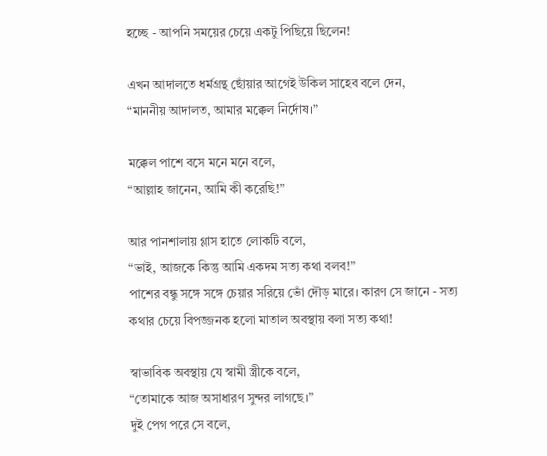হচ্ছে - আপনি সময়ের চেয়ে একটু পিছিয়ে ছিলেন!

এখন আদালতে ধর্মগ্রন্থ ছোঁয়ার আগেই উকিল সাহেব বলে দেন,
“মাননীয় আদালত, আমার মক্কেল নির্দোষ।”

মক্কেল পাশে বসে মনে মনে বলে,
“আল্লাহ জানেন, আমি কী করেছি!”

আর পানশালায় গ্লাস হাতে লোকটি বলে,
“ভাই, আজকে কিন্তু আমি একদম সত্য কথা বলব!”
পাশের বন্ধু সঙ্গে সঙ্গে চেয়ার সরিয়ে ভোঁ দৌড় মারে। কারণ সে জানে - সত্য কথার চেয়ে বিপজ্জনক হলো মাতাল অবস্থায় বলা সত্য কথা!

স্বাভাবিক অবস্থায় যে স্বামী স্ত্রীকে বলে,
“তোমাকে আজ অসাধারণ সুন্দর লাগছে।”
দুই পেগ পরে সে বলে,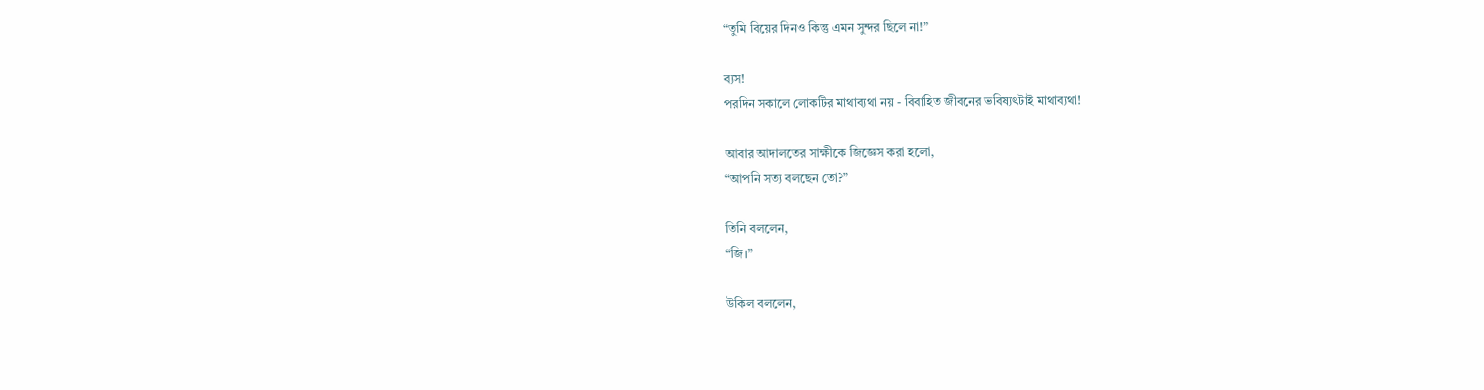“তুমি বিয়ের দিনও কিন্তু এমন সুন্দর ছিলে না!”

ব্যস!
পরদিন সকালে লোকটির মাথাব্যথা নয় - বিবাহিত জীবনের ভবিষ্যৎটাই মাথাব্যথা!

আবার আদালতের সাক্ষীকে জিজ্ঞেস করা হলো,
“আপনি সত্য বলছেন তো?”

তিনি বললেন,
“জি।”

উকিল বললেন,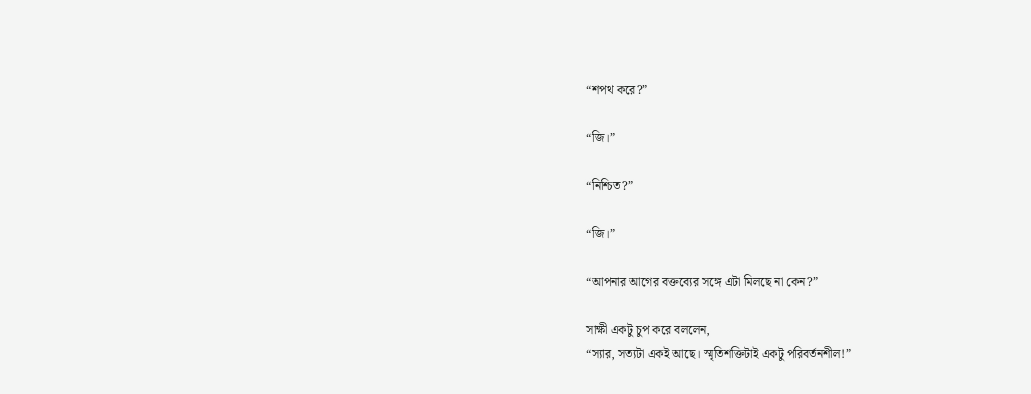“শপথ করে?”

“জি।”

“নিশ্চিত?”

“জি।”

“আপনার আগের বক্তব্যের সঙ্গে এটা মিলছে না কেন?”

সাক্ষী একটু চুপ করে বললেন,
“স্যার, সত্যটা একই আছে। স্মৃতিশক্তিটাই একটু পরিবর্তনশীল!”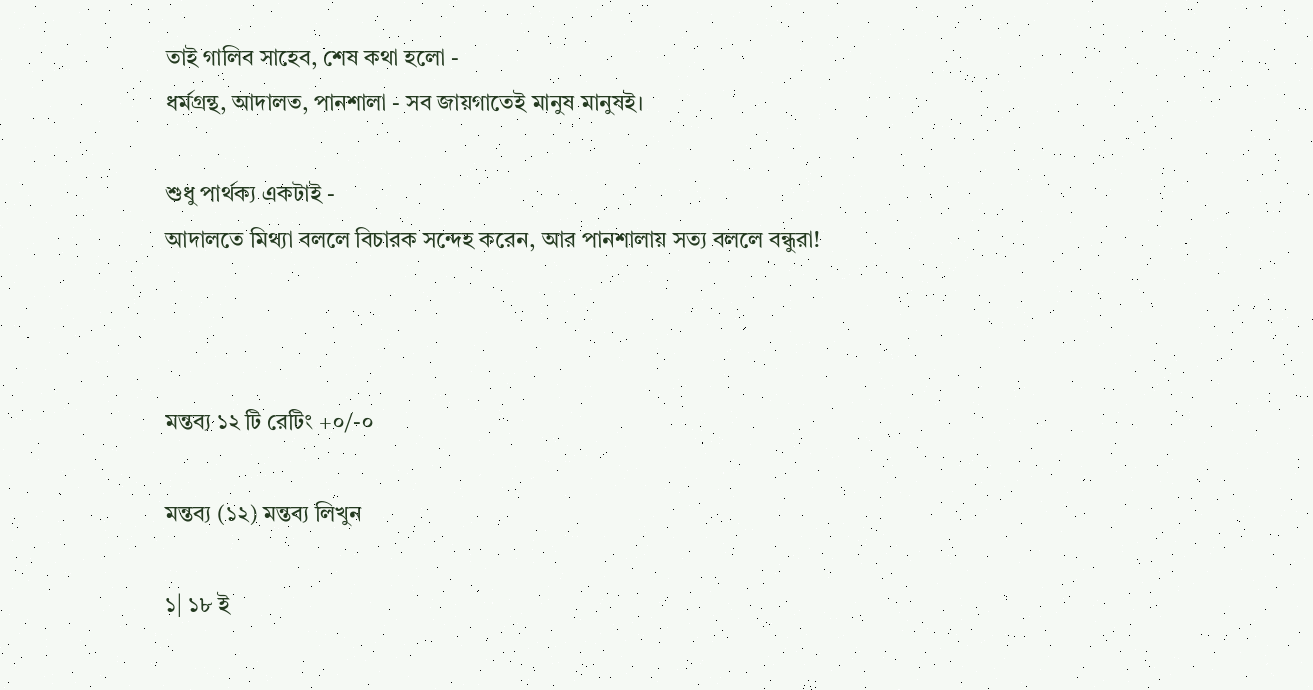তাই গালিব সাহেব, শেষ কথা হলো -
ধর্মগ্রন্থ, আদালত, পানশালা - সব জায়গাতেই মানুষ মানুষই।

শুধু পার্থক্য একটাই -
আদালতে মিথ্যা বললে বিচারক সন্দেহ করেন, আর পানশালায় সত্য বললে বন্ধুরা!



মন্তব্য ১২ টি রেটিং +০/-০

মন্তব্য (১২) মন্তব্য লিখুন

১| ১৮ ই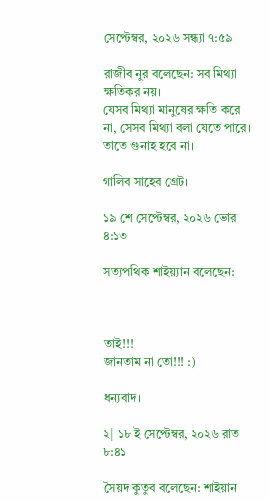সেপ্টেম্বর, ২০২৬ সন্ধ্যা ৭:৫৯

রাজীব নুর বলেছেন: সব মিথ্যা ক্ষতিকর নয়।
যেসব মিথ্যা মানুষের ক্ষতি করে না, সেসব মিথ্যা বলা যেতে পারে। তাতে গুনাহ হবে না।

গালিব সাহেব গ্রেট।

১৯ শে সেপ্টেম্বর, ২০২৬ ভোর ৪:১৩

সত্যপথিক শাইয়্যান বলেছেন:



তাই!!!
জানতাম না তো!!! :)

ধন্যবাদ।

২| ১৮ ই সেপ্টেম্বর, ২০২৬ রাত ৮:৪১

সৈয়দ কুতুব বলেছেন: শাইয়ান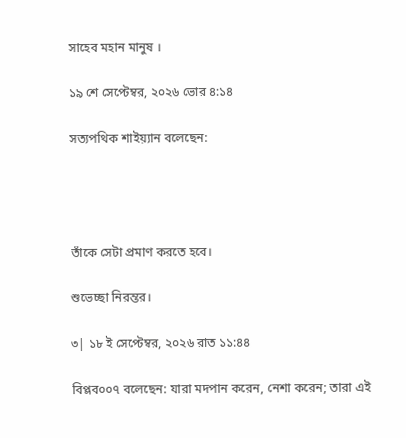সাহেব মহান মানুষ ।

১৯ শে সেপ্টেম্বর, ২০২৬ ভোর ৪:১৪

সত্যপথিক শাইয়্যান বলেছেন:




তাঁকে সেটা প্রমাণ করতে হবে।

শুভেচ্ছা নিরন্তর।

৩| ১৮ ই সেপ্টেম্বর, ২০২৬ রাত ১১:৪৪

বিপ্লব০০৭ বলেছেন: যারা মদপান করেন, নেশা করেন; তারা এই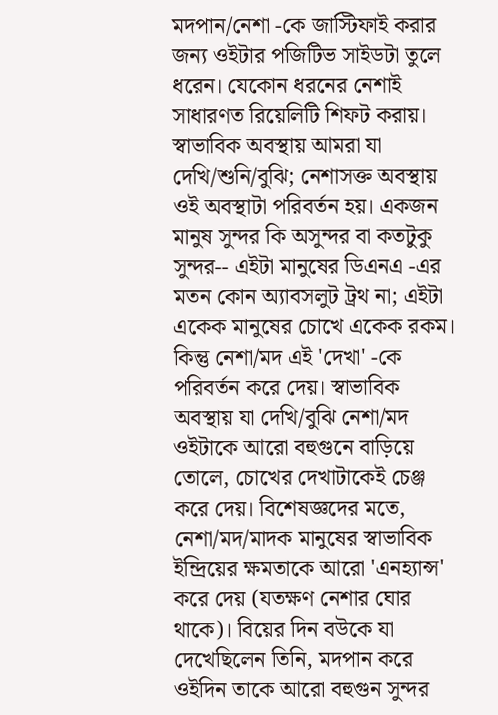মদপান/নেশা -কে জাস্টিফাই করার জন্য ওইটার পজিটিভ সাইডটা তুলে ধরেন। যেকোন ধরনের নেশাই সাধারণত রিয়েলিটি শিফট করায়। স্বাভাবিক অবস্থায় আমরা যা দেখি/শুনি/বুঝি; নেশাসক্ত অবস্থায় ওই অবস্থাটা পরিবর্তন হয়। একজন মানুষ সুন্দর কি অসুন্দর বা কতটুকু সুন্দর-- এইটা মানুষের ডিএনএ -এর মতন কোন অ্যাবসলুট ট্রথ না; এইটা একেক মানুষের চোখে একেক রকম। কিন্তু নেশা/মদ এই 'দেখা' -কে পরিবর্তন করে দেয়। স্বাভাবিক অবস্থায় যা দেখি/বুঝি নেশা/মদ ওইটাকে আরো বহুগুনে বাড়িয়ে তোলে, চোখের দেখাটাকেই চেঞ্জ করে দেয়। বিশেষজ্ঞদের মতে, নেশা/মদ/মাদক মানুষের স্বাভাবিক ইন্দ্রিয়ের ক্ষমতাকে আরো 'এনহ্যান্স' করে দেয় (যতক্ষণ নেশার ঘোর থাকে)। বিয়ের দিন বউকে যা দেখেছিলেন তিনি, মদপান করে ওইদিন তাকে আরো বহুগুন সুন্দর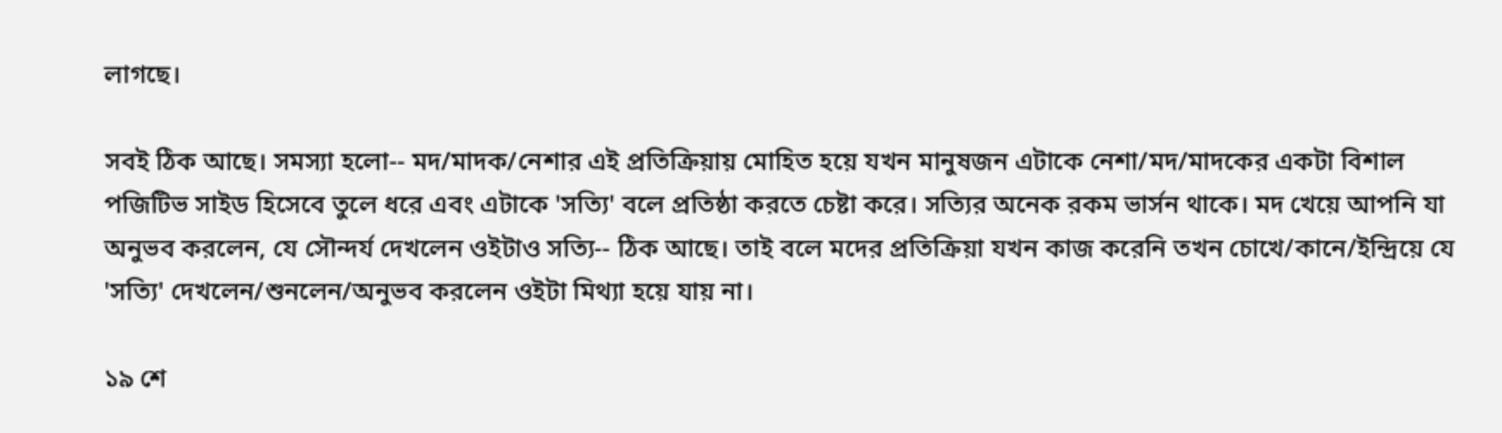লাগছে।

সবই ঠিক আছে। সমস্যা হলো-- মদ/মাদক/নেশার এই প্রতিক্রিয়ায় মোহিত হয়ে যখন মানুষজন এটাকে নেশা/মদ/মাদকের একটা বিশাল পজিটিভ সাইড হিসেবে তুলে ধরে এবং এটাকে 'সত্যি' বলে প্রতিষ্ঠা করতে চেষ্টা করে। সত্যির অনেক রকম ভার্সন থাকে। মদ খেয়ে আপনি যা অনুভব করলেন, যে সৌন্দর্য দেখলেন ওইটাও সত্যি-- ঠিক আছে। তাই বলে মদের প্রতিক্রিয়া যখন কাজ করেনি তখন চোখে/কানে/ইন্দ্রিয়ে যে 'সত্যি' দেখলেন/শুনলেন/অনুভব করলেন ওইটা মিথ্যা হয়ে যায় না।

১৯ শে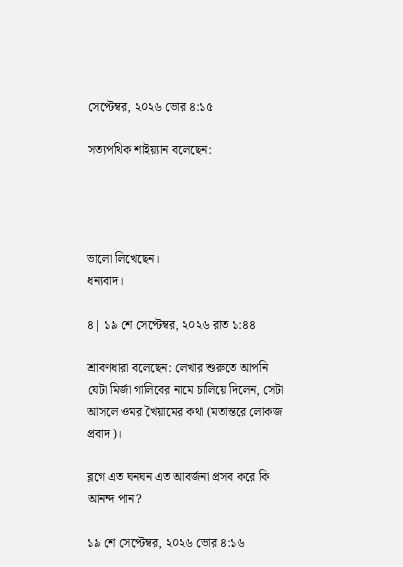সেপ্টেম্বর, ২০২৬ ভোর ৪:১৫

সত্যপথিক শাইয়্যান বলেছেন:




ভালো লিখেছেন।
ধন্যবাদ।

৪| ১৯ শে সেপ্টেম্বর, ২০২৬ রাত ১:৪৪

শ্রাবণধারা বলেছেন: লেখার শুরুতে আপনি যেটা মির্জা গালিবের নামে চালিয়ে দিলেন, সেটা আসলে ওমর খৈয়ামের কথা (মতান্তরে লোকজ প্রবাদ)।

ব্লগে এত ঘনঘন এত আবর্জনা প্রসব করে কি আনন্দ পান?

১৯ শে সেপ্টেম্বর, ২০২৬ ভোর ৪:১৬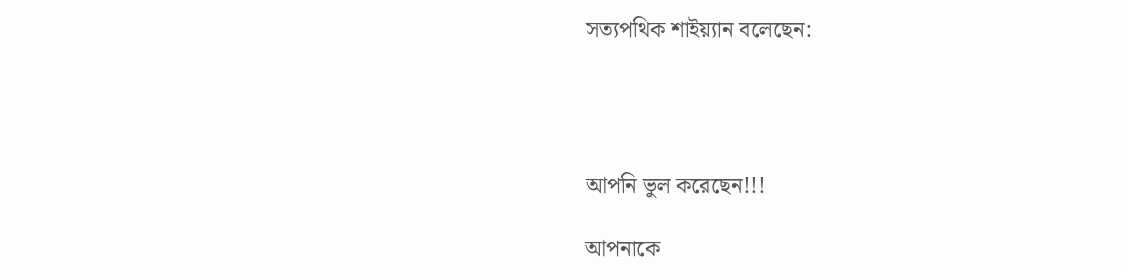সত্যপথিক শাইয়্যান বলেছেন:




আপনি ভুল করেছেন!!!

আপনাকে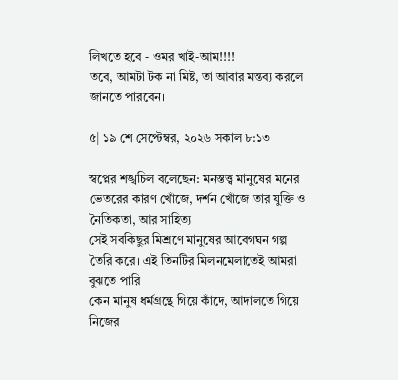লিখতে হবে - ওমর খাই-আম!!!!
তবে, আমটা টক না মিষ্ট, তা আবার মন্তব্য করলে জানতে পারবেন।

৫| ১৯ শে সেপ্টেম্বর, ২০২৬ সকাল ৮:১৩

স্বপ্নের শঙ্খচিল বলেছেন: মনস্তত্ত্ব মানুষের মনের ভেতরের কারণ খোঁজে, দর্শন খোঁজে তার যুক্তি ও নৈতিকতা, আর সাহিত্য
সেই সবকিছুর মিশ্রণে মানুষের আবেগঘন গল্প তৈরি করে। এই তিনটির মিলনমেলাতেই আমরা বুঝতে পারি
কেন মানুষ ধর্মগ্রন্থে গিয়ে কাঁদে, আদালতে গিয়ে নিজের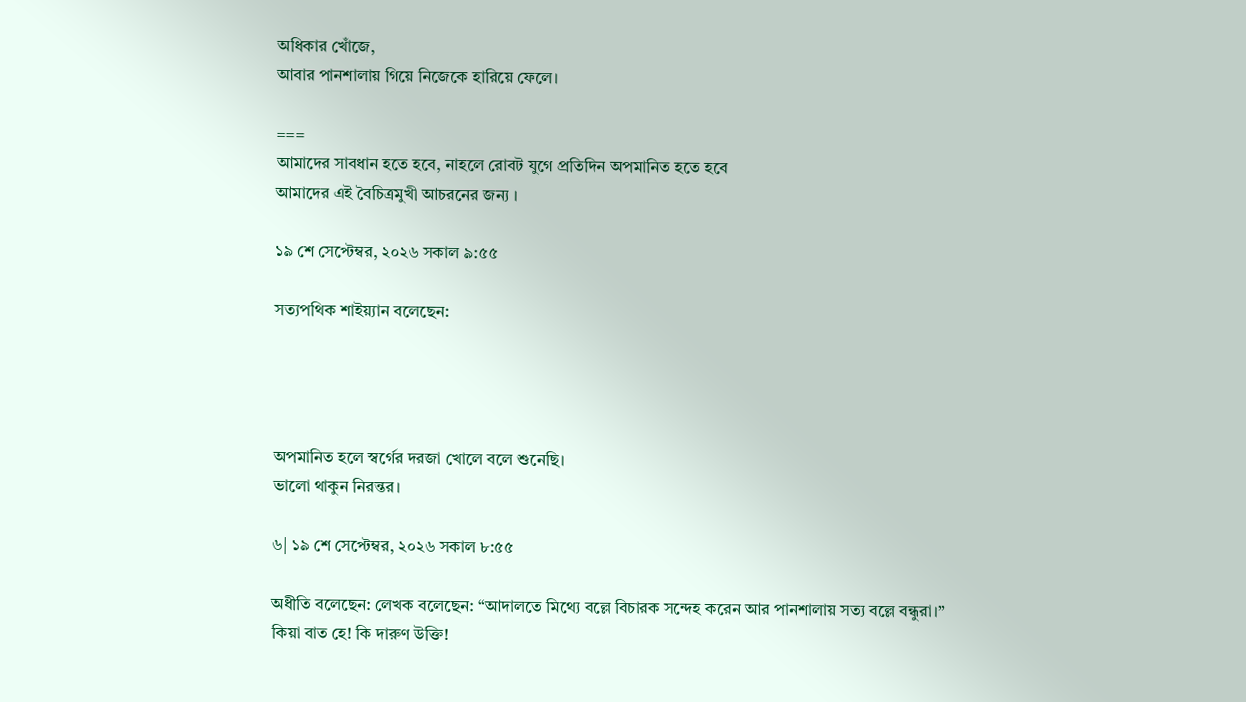অধিকার খোঁজে,
আবার পানশালায় গিয়ে নিজেকে হারিয়ে ফেলে।

===
আমাদের সাবধান হতে হবে, নাহলে রোবট যুগে প্রতিদিন অপমানিত হতে হবে
আমাদের এই বৈচিত্রমুখী আচরনের জন্য ।

১৯ শে সেপ্টেম্বর, ২০২৬ সকাল ৯:৫৫

সত্যপথিক শাইয়্যান বলেছেন:




অপমানিত হলে স্বর্গের দরজা খোলে বলে শুনেছি।
ভালো থাকুন নিরন্তর।

৬| ১৯ শে সেপ্টেম্বর, ২০২৬ সকাল ৮:৫৫

অধীতি বলেছেন: লেখক বলেছেন: “আদালতে মিথ্যে বল্লে বিচারক সন্দেহ করেন আর পানশালায় সত্য বল্লে বন্ধুরা।”
কিয়া বাত হে! কি দারুণ উক্তি!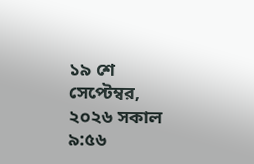১৯ শে সেপ্টেম্বর, ২০২৬ সকাল ৯:৫৬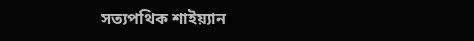সত্যপথিক শাইয়্যান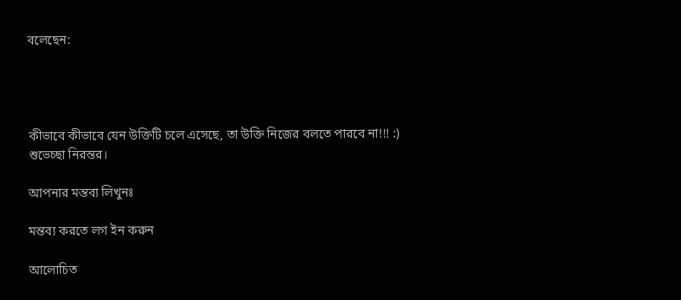বলেছেন:




কীভাবে কীভাবে যেন উক্তিটি চলে এসেছে, তা উক্তি নিজের বলতে পারবে না!!! :)
শুভেচ্ছা নিরন্তর।

আপনার মন্তব্য লিখুনঃ

মন্তব্য করতে লগ ইন করুন

আলোচিত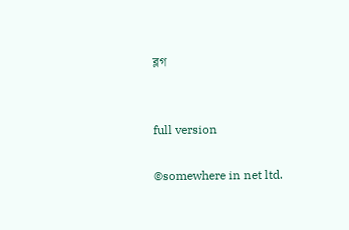ব্লগ


full version

©somewhere in net ltd.